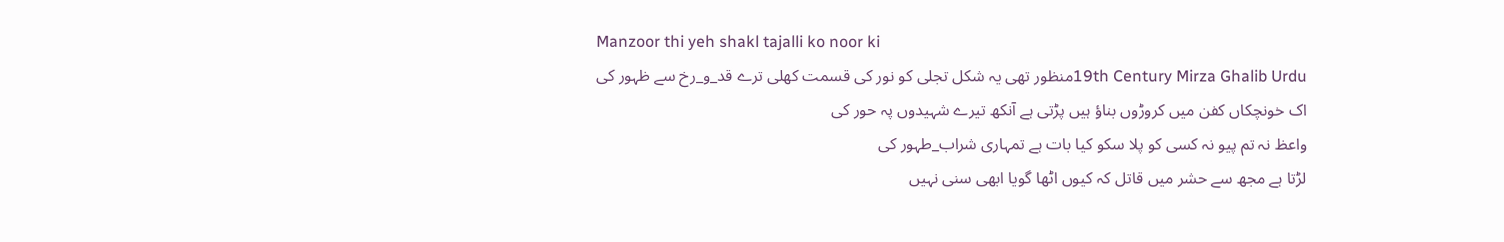Manzoor thi yeh shakl tajalli ko noor ki
19th Century Mirza Ghalib Urduمنظور تھی یہ شکل تجلی کو نور کی قسمت کھلی ترے قد_و_رخ سے ظہور کی
اک خونچکاں کفن میں کروڑوں بناؤ ہیں پڑتی ہے آنکھ تیرے شہیدوں پہ حور کی
واعظ نہ تم پیو نہ کسی کو پلا سکو کیا بات ہے تمہاری شراب_طہور کی
لڑتا ہے مجھ سے حشر میں قاتل کہ کیوں اٹھا گویا ابھی سنی نہیں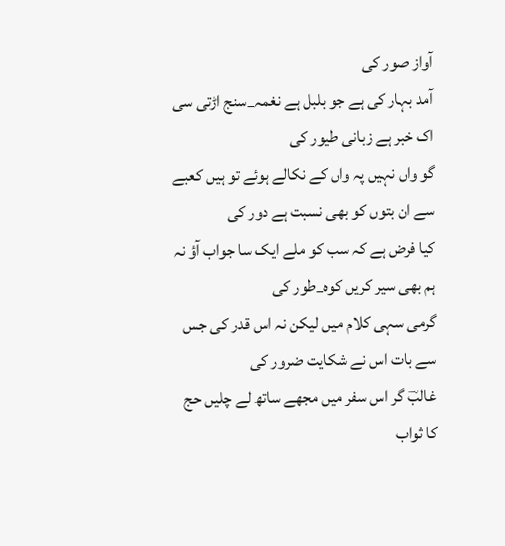آواز صور کی
آمد بہار کی ہے جو بلبل ہے نغمہ_سنج اڑتی سی اک خبر ہے زبانی طیور کی
گو واں نہیں پہ واں کے نکالے ہوئے تو ہیں کعبے سے ان بتوں کو بھی نسبت ہے دور کی
کیا فرض ہے کہ سب کو ملے ایک سا جواب آؤ نہ ہم بھی سیر کریں کوہ_طور کی
گرمی سہی کلام میں لیکن نہ اس قدر کی جس سے بات اس نے شکایت ضرور کی
غالبؔ گر اس سفر میں مجھے ساتھ لے چلیں حج کا ثواب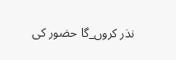نذر کروں_گا حضور کی